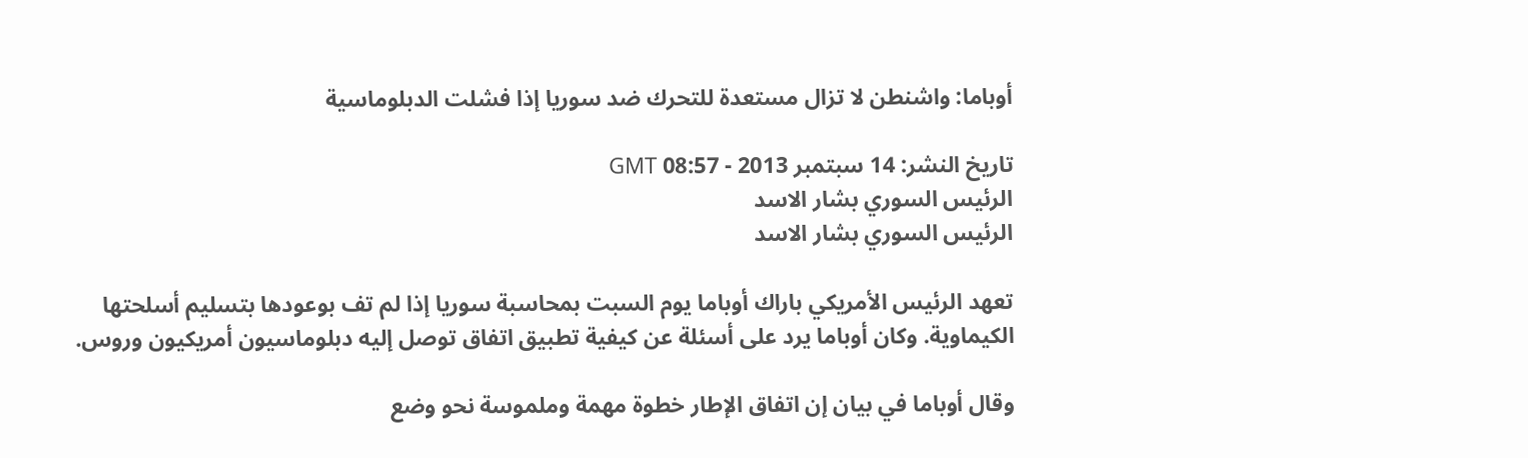أوباما: واشنطن لا تزال مستعدة للتحرك ضد سوريا إذا فشلت الدبلوماسية

تاريخ النشر: 14 سبتمبر 2013 - 08:57 GMT
الرئيس السوري بشار الاسد
الرئيس السوري بشار الاسد

تعهد الرئيس الأمريكي باراك أوباما يوم السبت بمحاسبة سوريا إذا لم تف بوعودها بتسليم أسلحتها الكيماوية. وكان أوباما يرد على أسئلة عن كيفية تطبيق اتفاق توصل إليه دبلوماسيون أمريكيون وروس.

وقال أوباما في بيان إن اتفاق الإطار خطوة مهمة وملموسة نحو وضع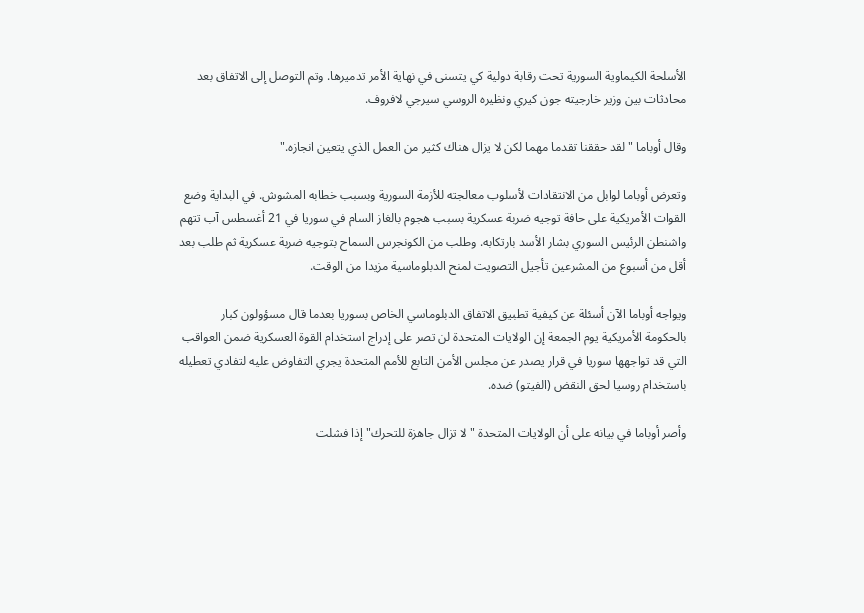الأسلحة الكيماوية السورية تحت رقابة دولية كي يتسنى في نهاية الأمر تدميرها. وتم التوصل إلى الاتفاق بعد محادثات بين وزير خارجيته جون كيري ونظيره الروسي سيرجي لافروف.

وقال أوباما "لقد حققنا تقدما مهما لكن لا يزال هناك كثير من العمل الذي يتعين انجازه."

وتعرض أوباما لوابل من الانتقادات لأسلوب معالجته للأزمة السورية وبسبب خطابه المشوش. في البداية وضع القوات الأمريكية على حافة توجيه ضربة عسكرية بسبب هجوم بالغاز السام في سوريا في 21 أغسطس آب تتهم واشنطن الرئيس السوري بشار الأسد بارتكابه. وطلب من الكونجرس السماح بتوجيه ضربة عسكرية ثم طلب بعد أقل من أسبوع من المشرعين تأجيل التصويت لمنح الدبلوماسية مزيدا من الوقت.

ويواجه أوباما الآن أسئلة عن كيفية تطبيق الاتفاق الدبلوماسي الخاص بسوريا بعدما قال مسؤولون كبار بالحكومة الأمريكية يوم الجمعة إن الولايات المتحدة لن تصر على إدراج استخدام القوة العسكرية ضمن العواقب التي قد تواجهها سوريا في قرار يصدر عن مجلس الأمن التابع للأمم المتحدة يجري التفاوض عليه لتفادي تعطيله باستخدام روسيا لحق النقض (الفيتو) ضده.

وأصر أوباما في بيانه على أن الولايات المتحدة "لا تزال جاهزة للتحرك" إذا فشلت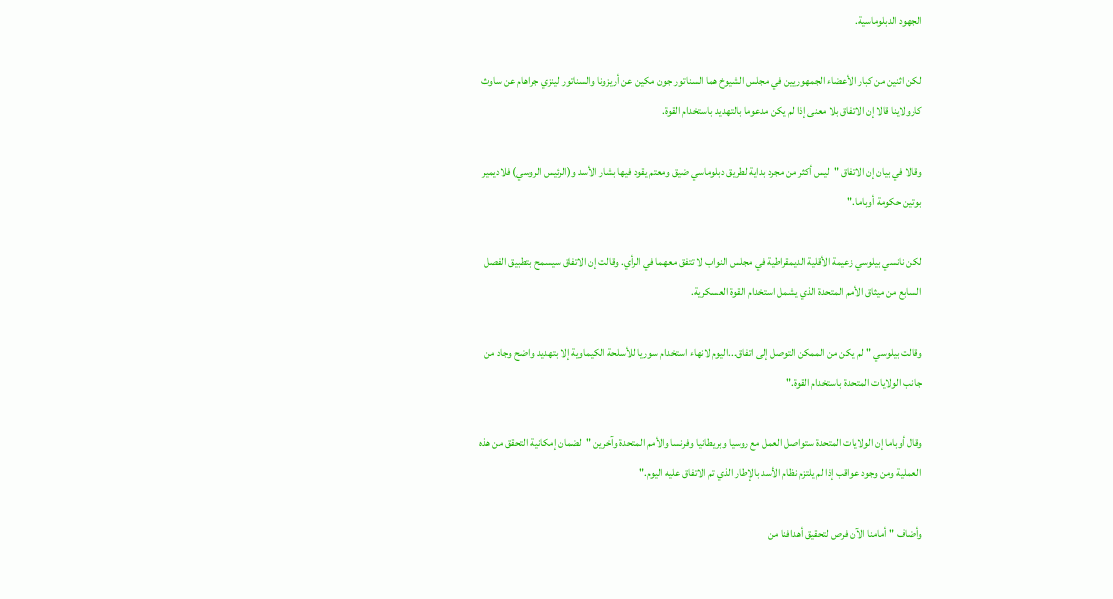الجهود الدبلوماسية.

لكن اثنين من كبار الأعضاء الجمهوريين في مجلس الشيوخ هما السناتور جون مكين عن أريزونا والسناتور لينزي جراهام عن ساوث كارولاينا قالا إن الاتفاق بلا معنى إذا لم يكن مدعوما بالتهديد باستخدام القوة.

وقالا في بيان إن الاتفاق "ليس أكثر من مجرد بداية لطريق دبلوماسي ضيق ومعتم يقود فيها بشار الأسد و(الرئيس الروسي) فلاديمير بوتين حكومة أوباما."

لكن نانسي بيلوسي زعيمة الأقلية الديمقراطية في مجلس النواب لا تتفق معهما في الرأي. وقالت إن الاتفاق سيسمح بتطبيق الفصل السابع من ميثاق الأمم المتحدة الذي يشمل استخدام القوة العسكرية.

وقالت بيلوسي "لم يكن من الممكن التوصل إلى اتفاق...اليوم لانهاء استخدام سوريا للأسلحة الكيماوية إلا بتهديد واضح وجاد من جانب الولايات المتحدة باستخدام القوة."

وقال أوباما إن الولايات المتحدة ستواصل العمل مع روسيا وبريطانيا وفرنسا والأمم المتحدة وآخرين "لضمان إمكانية التحقق من هذه العملية ومن وجود عواقب إذا لم يلتزم نظام الأسد بالإطار الذي تم الاتفاق عليه اليوم."

وأضاف "أمامنا الآن فرص لتحقيق أهدافنا من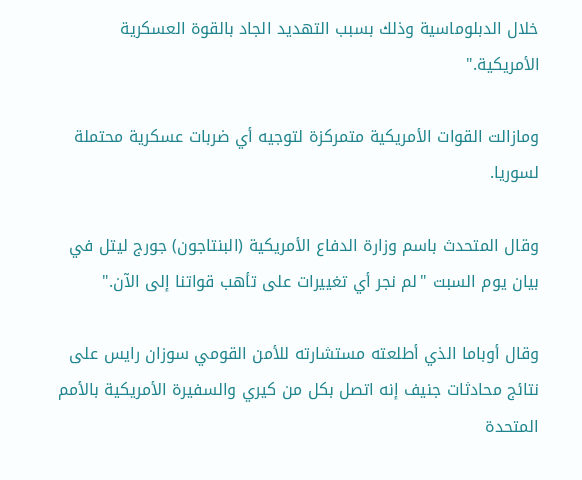خلال الدبلوماسية وذلك بسبب التهديد الجاد بالقوة العسكرية الأمريكية."

ومازالت القوات الأمريكية متمركزة لتوجيه أي ضربات عسكرية محتملة لسوريا.

وقال المتحدث باسم وزارة الدفاع الأمريكية (البنتاجون) جورج ليتل في بيان يوم السبت "لم نجر أي تغييرات على تأهب قواتنا إلى الآن."

وقال أوباما الذي أطلعته مستشارته للأمن القومي سوزان رايس على نتائج محادثات جنيف إنه اتصل بكل من كيري والسفيرة الأمريكية بالأمم المتحدة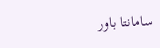سامانتا باور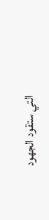التي ستقود الجهود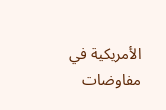الأمريكية في مفاوضات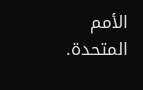الأمم المتحدة.